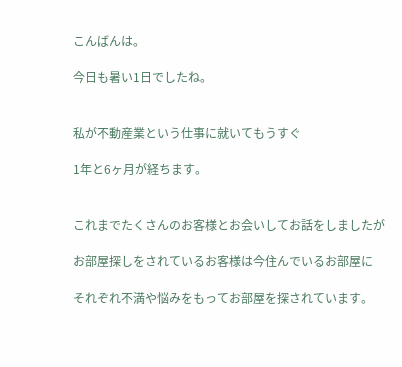こんばんは。

今日も暑い1日でしたね。


私が不動産業という仕事に就いてもうすぐ

1年と6ヶ月が経ちます。


これまでたくさんのお客様とお会いしてお話をしましたが

お部屋探しをされているお客様は今住んでいるお部屋に

それぞれ不満や悩みをもってお部屋を探されています。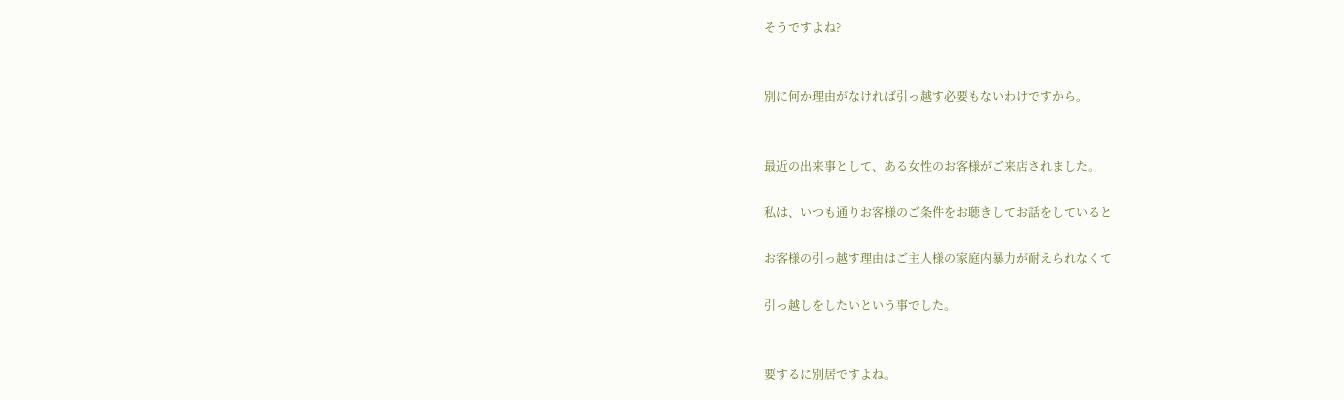そうですよね?


別に何か理由がなければ引っ越す必要もないわけですから。


最近の出来事として、ある女性のお客様がご来店されました。

私は、いつも通りお客様のご条件をお聴きしてお話をしていると

お客様の引っ越す理由はご主人様の家庭内暴力が耐えられなくて

引っ越しをしたいという事でした。


要するに別居ですよね。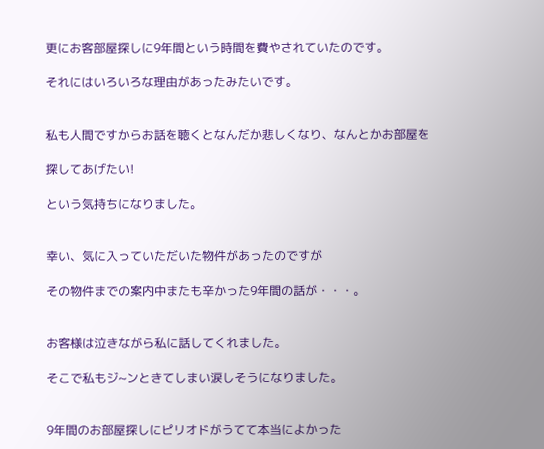更にお客部屋探しに9年間という時間を費やされていたのです。

それにはいろいろな理由があったみたいです。


私も人間ですからお話を聴くとなんだか悲しくなり、なんとかお部屋を

探してあげたい!

という気持ちになりました。


幸い、気に入っていただいた物件があったのですが

その物件までの案内中またも辛かった9年間の話が・・・。


お客様は泣きながら私に話してくれました。

そこで私もジ~ンときてしまい涙しそうになりました。


9年間のお部屋探しにピリオドがうてて本当によかった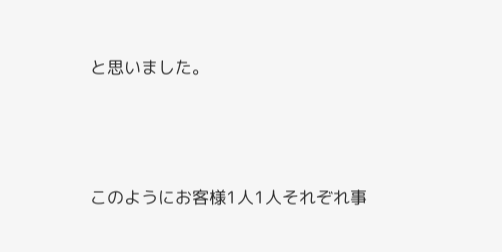と思いました。



このようにお客様1人1人それぞれ事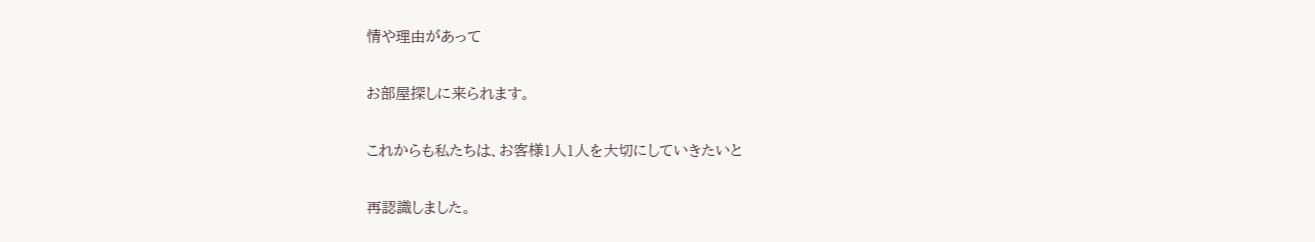情や理由があって

お部屋探しに来られます。

これからも私たちは、お客様1人1人を大切にしていきたいと

再認識しました。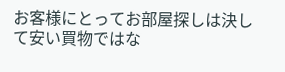お客様にとってお部屋探しは決して安い買物ではな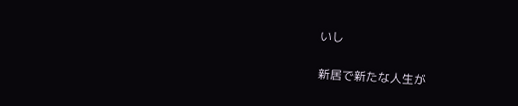いし

新居で新たな人生が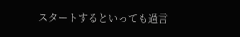スタートするといっても過言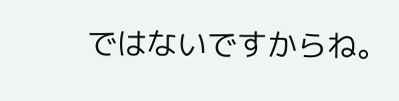ではないですからね。